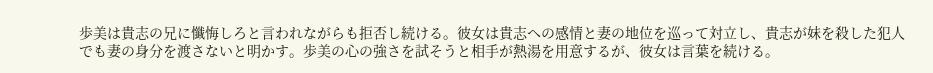歩美は貴志の兄に懺悔しろと言われながらも拒否し続ける。彼女は貴志への感情と妻の地位を巡って対立し、貴志が妹を殺した犯人でも妻の身分を渡さないと明かす。歩美の心の強さを試そうと相手が熱湯を用意するが、彼女は言葉を続ける。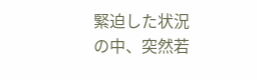緊迫した状況の中、突然若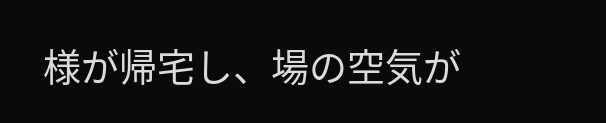様が帰宅し、場の空気が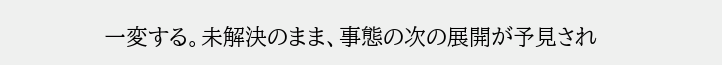一変する。未解決のまま、事態の次の展開が予見され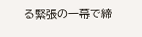る緊張の一幕で締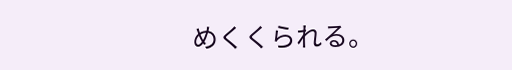めくくられる。